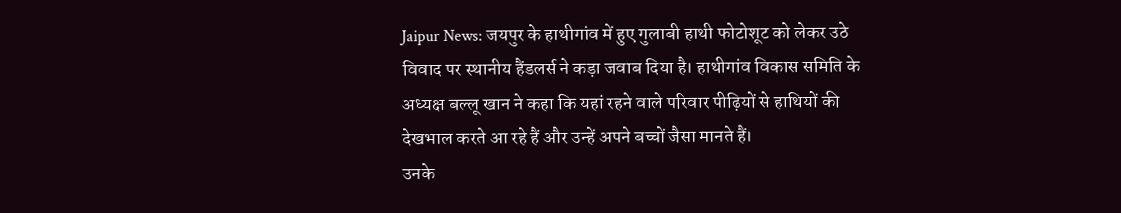Jaipur News: जयपुर के हाथीगांव में हुए गुलाबी हाथी फोटोशूट को लेकर उठे विवाद पर स्थानीय हैंडलर्स ने कड़ा जवाब दिया है। हाथीगांव विकास समिति के अध्यक्ष बल्लू खान ने कहा कि यहां रहने वाले परिवार पीढ़ियों से हाथियों की देखभाल करते आ रहे हैं और उन्हें अपने बच्चों जैसा मानते हैं।
उनके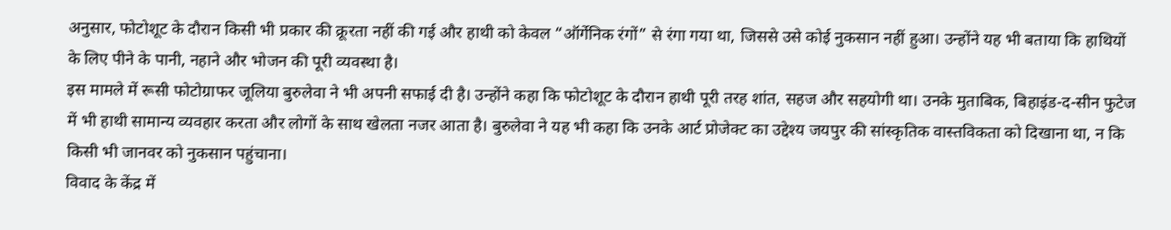अनुसार, फोटोशूट के दौरान किसी भी प्रकार की क्रूरता नहीं की गई और हाथी को केवल “ऑर्गेनिक रंगों” से रंगा गया था, जिससे उसे कोई नुकसान नहीं हुआ। उन्होंने यह भी बताया कि हाथियों के लिए पीने के पानी, नहाने और भोजन की पूरी व्यवस्था है।
इस मामले में रूसी फोटोग्राफर जूलिया बुरुलेवा ने भी अपनी सफाई दी है। उन्होंने कहा कि फोटोशूट के दौरान हाथी पूरी तरह शांत, सहज और सहयोगी था। उनके मुताबिक, बिहाइंड-द-सीन फुटेज में भी हाथी सामान्य व्यवहार करता और लोगों के साथ खेलता नजर आता है। बुरुलेवा ने यह भी कहा कि उनके आर्ट प्रोजेक्ट का उद्देश्य जयपुर की सांस्कृतिक वास्तविकता को दिखाना था, न कि किसी भी जानवर को नुकसान पहुंचाना।
विवाद के केंद्र में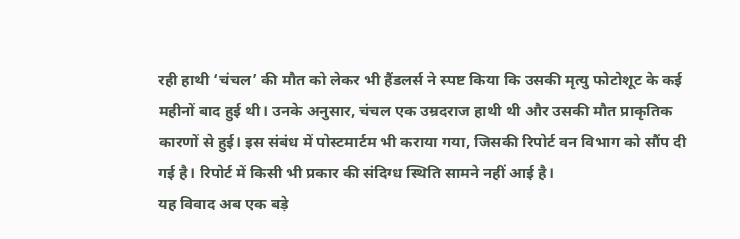रही हाथी ‘चंचल’ की मौत को लेकर भी हैंडलर्स ने स्पष्ट किया कि उसकी मृत्यु फोटोशूट के कई महीनों बाद हुई थी। उनके अनुसार, चंचल एक उम्रदराज हाथी थी और उसकी मौत प्राकृतिक कारणों से हुई। इस संबंध में पोस्टमार्टम भी कराया गया, जिसकी रिपोर्ट वन विभाग को सौंप दी गई है। रिपोर्ट में किसी भी प्रकार की संदिग्ध स्थिति सामने नहीं आई है।
यह विवाद अब एक बड़े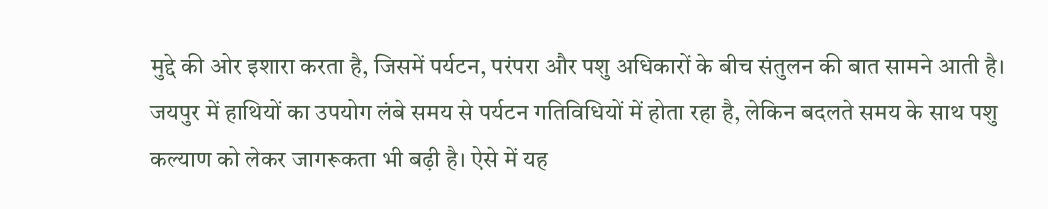मुद्दे की ओर इशारा करता है, जिसमें पर्यटन, परंपरा और पशु अधिकारों के बीच संतुलन की बात सामने आती है। जयपुर में हाथियों का उपयोग लंबे समय से पर्यटन गतिविधियों में होता रहा है, लेकिन बदलते समय के साथ पशु कल्याण को लेकर जागरूकता भी बढ़ी है। ऐसे में यह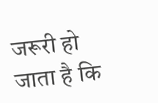जरूरी हो जाता है कि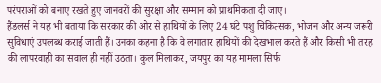परंपराओं को बनाए रखते हुए जानवरों की सुरक्षा और सम्मान को प्राथमिकता दी जाए।
हैंडलर्स ने यह भी बताया कि सरकार की ओर से हाथियों के लिए 24 घंटे पशु चिकित्सक, भोजन और अन्य जरूरी सुविधाएं उपलब्ध कराई जाती हैं। उनका कहना है कि वे लगातार हाथियों की देखभाल करते हैं और किसी भी तरह की लापरवाही का सवाल ही नहीं उठता। कुल मिलाकर, जयपुर का यह मामला सिर्फ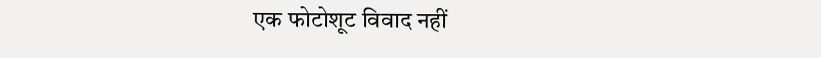एक फोटोशूट विवाद नहीं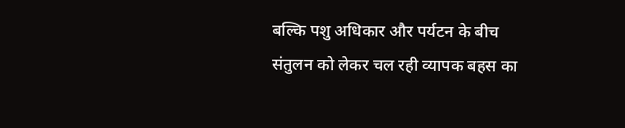बल्कि पशु अधिकार और पर्यटन के बीच संतुलन को लेकर चल रही व्यापक बहस का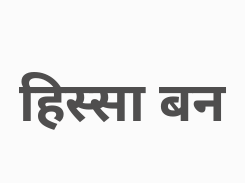हिस्सा बन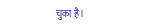चुका है।